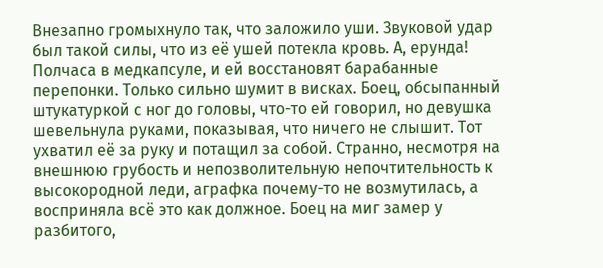Внезапно громыхнуло так, что заложило уши. Звуковой удар был такой силы, что из её ушей потекла кровь. А, ерунда! Полчаса в медкапсуле, и ей восстановят барабанные перепонки. Только сильно шумит в висках. Боец, обсыпанный штукатуркой с ног до головы, что-то ей говорил, но девушка шевельнула руками, показывая, что ничего не слышит. Тот ухватил её за руку и потащил за собой. Странно, несмотря на внешнюю грубость и непозволительную непочтительность к высокородной леди, аграфка почему-то не возмутилась, а восприняла всё это как должное. Боец на миг замер у разбитого,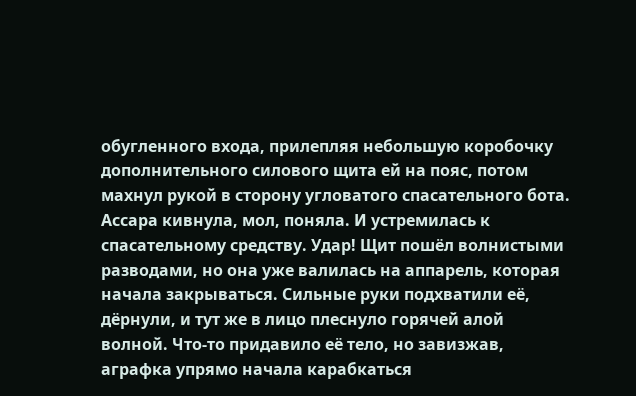обугленного входа, прилепляя небольшую коробочку дополнительного силового щита ей на пояс, потом махнул рукой в сторону угловатого спасательного бота. Ассара кивнула, мол, поняла. И устремилась к спасательному средству. Удар! Щит пошёл волнистыми разводами, но она уже валилась на аппарель, которая начала закрываться. Сильные руки подхватили её, дёрнули, и тут же в лицо плеснуло горячей алой волной. Что-то придавило её тело, но завизжав, аграфка упрямо начала карабкаться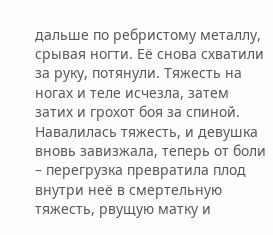дальше по ребристому металлу, срывая ногти. Её снова схватили за руку, потянули. Тяжесть на ногах и теле исчезла, затем затих и грохот боя за спиной. Навалилась тяжесть, и девушка вновь завизжала, теперь от боли – перегрузка превратила плод внутри неё в смертельную тяжесть, рвущую матку и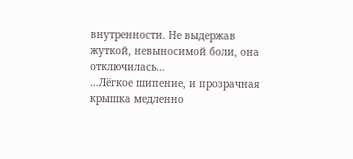внутренности. Не выдержав жуткой, невыносимой боли, она отключилась…
…Лёгкое шипение, и прозрачная крышка медленно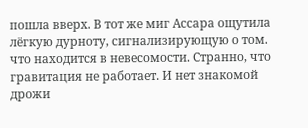пошла вверх. В тот же миг Ассара ощутила лёгкую дурноту, сигнализирующую о том. что находится в невесомости. Странно, что гравитация не работает. И нет знакомой дрожи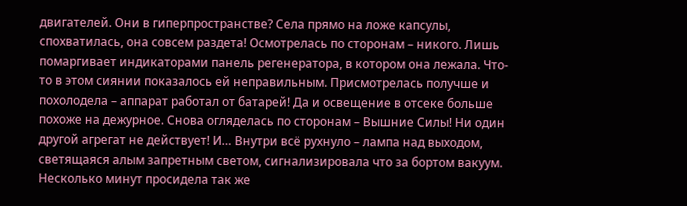двигателей. Они в гиперпространстве? Села прямо на ложе капсулы, спохватилась, она совсем раздета! Осмотрелась по сторонам – никого. Лишь помаргивает индикаторами панель регенератора, в котором она лежала. Что-то в этом сиянии показалось ей неправильным. Присмотрелась получше и похолодела – аппарат работал от батарей! Да и освещение в отсеке больше похоже на дежурное. Снова огляделась по сторонам – Вышние Силы! Ни один другой агрегат не действует! И… Внутри всё рухнуло – лампа над выходом, светящаяся алым запретным светом, сигнализировала что за бортом вакуум. Несколько минут просидела так же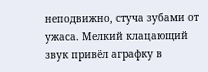неподвижно, стуча зубами от ужаса. Мелкий клацающий звук привёл аграфку в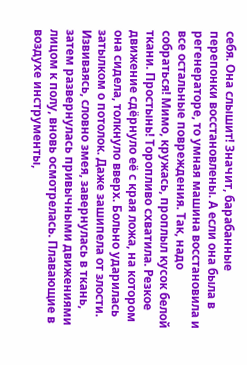себя. Она слышит! Значит, барабанные перепонки восстановлены. А если она была в регенераторе, то умная машина восстановила и все остальные повреждения. Так, надо собраться! Мимо, кружась, проплыл кусок белой ткани. Простынь! Торопливо схватила. Резкое движение сдёрнуло её с края ложа, на котором она сидела, толкнуло вверх. Больно ударилась затылком о потолок. Даже зашипела от злости. Извиваясь, словно змея, завернулась в ткань, затем развернулась привычными движениями лицом к полу, вновь осмотрелась. Плавающие в воздухе инструменты,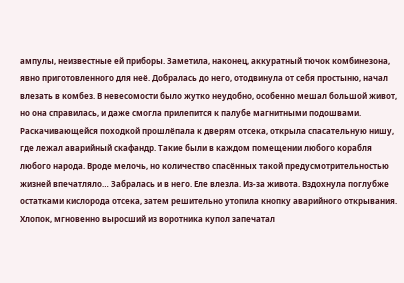ампулы, неизвестные ей приборы. Заметила, наконец, аккуратный тючок комбинезона, явно приготовленного для неё. Добралась до него, отодвинула от себя простыню, начал влезать в комбез. В невесомости было жутко неудобно, особенно мешал большой живот, но она справилась, и даже смогла прилепится к палубе магнитными подошвами. Раскачивающейся походкой прошлёпала к дверям отсека, открыла спасательную нишу, где лежал аварийный скафандр. Такие были в каждом помещении любого корабля любого народа. Вроде мелочь, но количество спасённых такой предусмотрительностью жизней впечатляло… Забралась и в него. Еле влезла. Из-за живота. Вздохнула поглубже остатками кислорода отсека, затем решительно утопила кнопку аварийного открывания. Хлопок, мгновенно выросший из воротника купол запечатал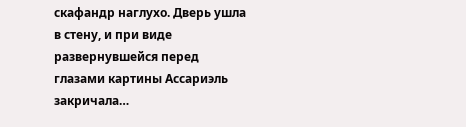скафандр наглухо. Дверь ушла в стену, и при виде развернувшейся перед глазами картины Ассариэль закричала…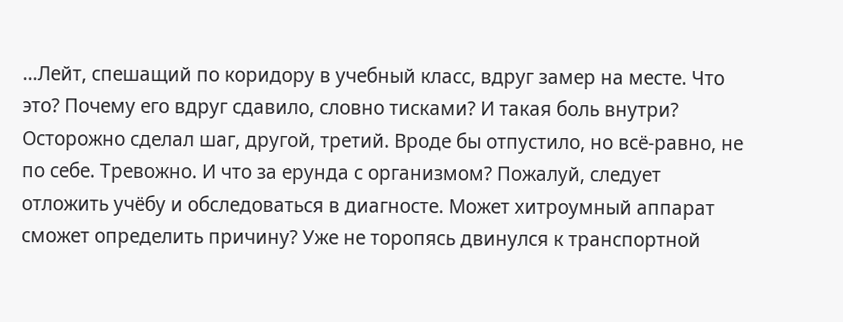…Лейт, спешащий по коридору в учебный класс, вдруг замер на месте. Что это? Почему его вдруг сдавило, словно тисками? И такая боль внутри? Осторожно сделал шаг, другой, третий. Вроде бы отпустило, но всё-равно, не по себе. Тревожно. И что за ерунда с организмом? Пожалуй, следует отложить учёбу и обследоваться в диагносте. Может хитроумный аппарат сможет определить причину? Уже не торопясь двинулся к транспортной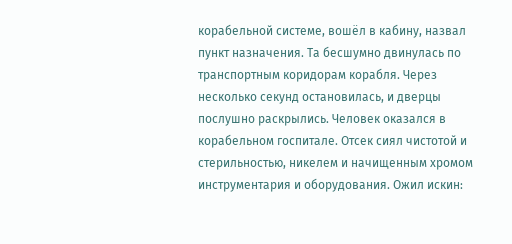корабельной системе, вошёл в кабину, назвал пункт назначения. Та бесшумно двинулась по транспортным коридорам корабля. Через несколько секунд остановилась, и дверцы послушно раскрылись. Человек оказался в корабельном госпитале. Отсек сиял чистотой и стерильностью, никелем и начищенным хромом инструментария и оборудования. Ожил искин: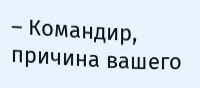– Командир, причина вашего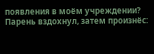появления в моём учреждении?
Парень вздохнул, затем произнёс: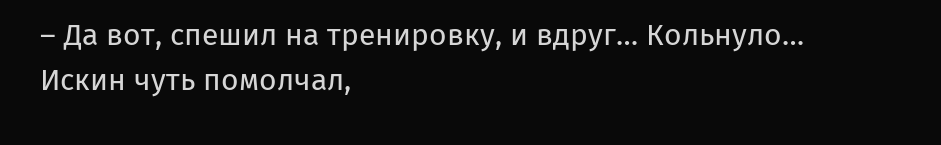– Да вот, спешил на тренировку, и вдруг… Кольнуло…
Искин чуть помолчал,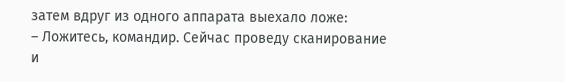затем вдруг из одного аппарата выехало ложе:
– Ложитесь, командир. Сейчас проведу сканирование и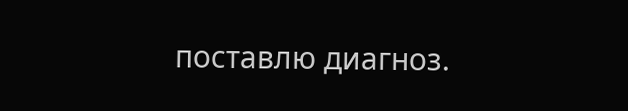поставлю диагноз.